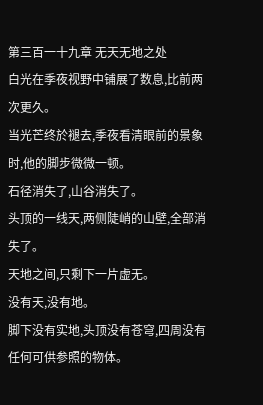第三百一十九章 无天无地之处
白光在季夜视野中铺展了数息,比前两次更久。
当光芒终於褪去,季夜看清眼前的景象时,他的脚步微微一顿。
石径消失了,山谷消失了。
头顶的一线天,两侧陡峭的山壁,全部消失了。
天地之间,只剩下一片虚无。
没有天,没有地。
脚下没有实地,头顶没有苍穹,四周没有任何可供参照的物体。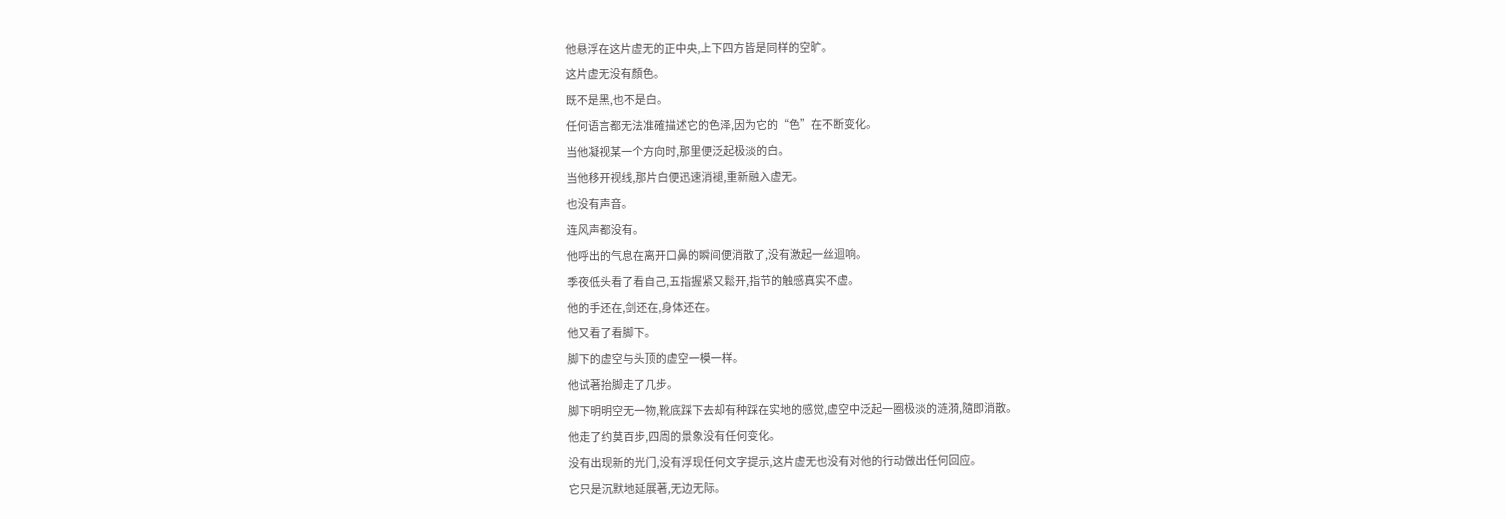他悬浮在这片虚无的正中央,上下四方皆是同样的空旷。
这片虚无没有顏色。
既不是黑,也不是白。
任何语言都无法准確描述它的色泽,因为它的“色”在不断变化。
当他凝视某一个方向时,那里便泛起极淡的白。
当他移开视线,那片白便迅速消褪,重新融入虚无。
也没有声音。
连风声都没有。
他呼出的气息在离开口鼻的瞬间便消散了,没有激起一丝迴响。
季夜低头看了看自己,五指握紧又鬆开,指节的触感真实不虚。
他的手还在,剑还在,身体还在。
他又看了看脚下。
脚下的虚空与头顶的虚空一模一样。
他试著抬脚走了几步。
脚下明明空无一物,靴底踩下去却有种踩在实地的感觉,虚空中泛起一圈极淡的涟漪,隨即消散。
他走了约莫百步,四周的景象没有任何变化。
没有出现新的光门,没有浮现任何文字提示,这片虚无也没有对他的行动做出任何回应。
它只是沉默地延展著,无边无际。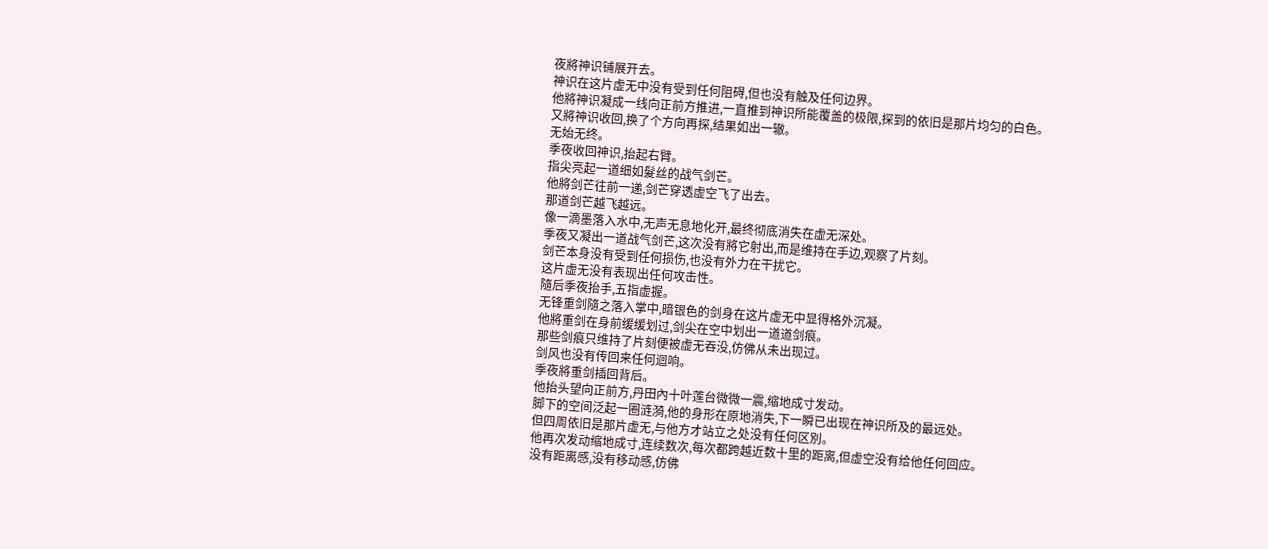夜將神识铺展开去。
神识在这片虚无中没有受到任何阻碍,但也没有触及任何边界。
他將神识凝成一线向正前方推进,一直推到神识所能覆盖的极限,探到的依旧是那片均匀的白色。
又將神识收回,换了个方向再探,结果如出一辙。
无始无终。
季夜收回神识,抬起右臂。
指尖亮起一道细如髮丝的战气剑芒。
他將剑芒往前一递,剑芒穿透虚空飞了出去。
那道剑芒越飞越远。
像一滴墨落入水中,无声无息地化开,最终彻底消失在虚无深处。
季夜又凝出一道战气剑芒,这次没有將它射出,而是维持在手边,观察了片刻。
剑芒本身没有受到任何损伤,也没有外力在干扰它。
这片虚无没有表现出任何攻击性。
隨后季夜抬手,五指虚握。
无锋重剑隨之落入掌中,暗银色的剑身在这片虚无中显得格外沉凝。
他將重剑在身前缓缓划过,剑尖在空中划出一道道剑痕。
那些剑痕只维持了片刻便被虚无吞没,仿佛从未出现过。
剑风也没有传回来任何迴响。
季夜將重剑插回背后。
他抬头望向正前方,丹田內十叶莲台微微一震,缩地成寸发动。
脚下的空间泛起一圈涟漪,他的身形在原地消失,下一瞬已出现在神识所及的最远处。
但四周依旧是那片虚无,与他方才站立之处没有任何区別。
他再次发动缩地成寸,连续数次,每次都跨越近数十里的距离,但虚空没有给他任何回应。
没有距离感,没有移动感,仿佛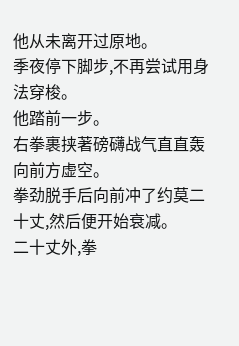他从未离开过原地。
季夜停下脚步,不再尝试用身法穿梭。
他踏前一步。
右拳裹挟著磅礴战气直直轰向前方虚空。
拳劲脱手后向前冲了约莫二十丈,然后便开始衰减。
二十丈外,拳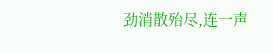劲消散殆尽,连一声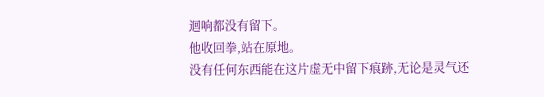迴响都没有留下。
他收回拳,站在原地。
没有任何东西能在这片虚无中留下痕跡,无论是灵气还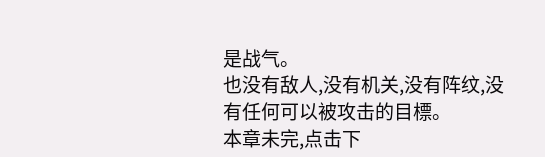是战气。
也没有敌人,没有机关,没有阵纹,没有任何可以被攻击的目標。
本章未完,点击下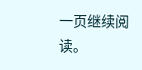一页继续阅读。